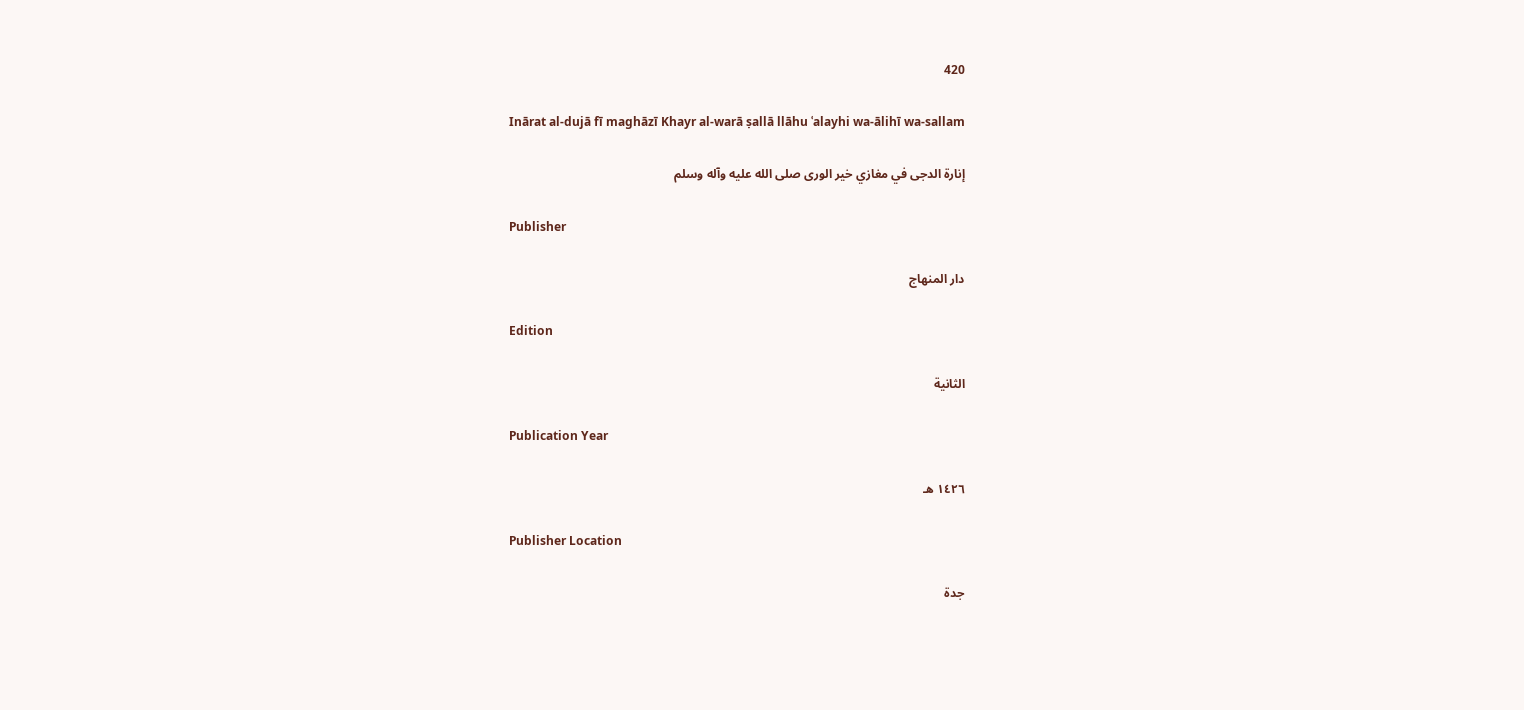420

Inārat al-dujā fī maghāzī Khayr al-warā ṣallā llāhu ʿalayhi wa-ālihī wa-sallam

إنارة الدجى في مغازي خير الورى صلى الله عليه وآله وسلم

Publisher

دار المنهاج

Edition

الثانية

Publication Year

١٤٢٦ هـ

Publisher Location

جدة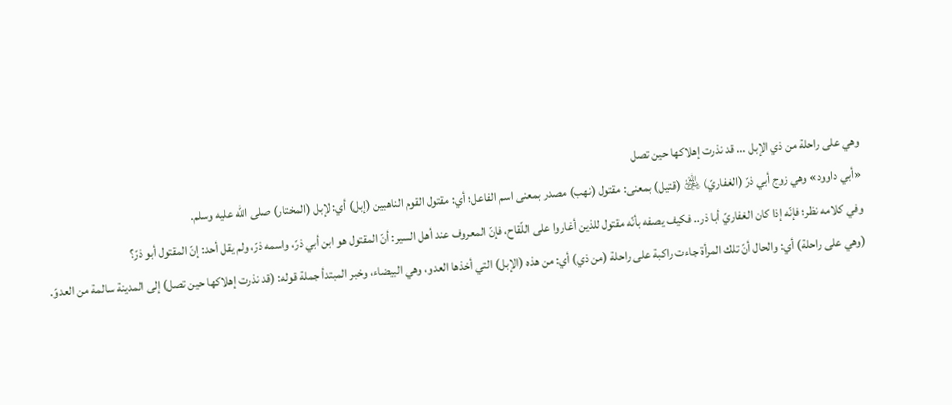وهي على راحلة من ذي الإبل ... قد نذرت إهلاكها حين تصل
«أبي داوود» وهي زوج أبي ذرّ (الغفاريّ) ﵁ (قتيل) بمعنى: مقتول (نهب) مصدر بمعنى اسم الفاعل؛ أي: مقتول القوم الناهبين (إبل) أي: لإبل (المختار) صلى الله عليه وسلم.
وفي كلامه نظر؛ فإنّه إذا كان الغفاريّ أبا ذر.. فكيف يصفه بأنّه مقتول للذين أغاروا على اللّقاح، فإنّ المعروف عند أهل السير: أنّ المقتول هو ابن أبي ذرّ، واسمه ذرّ، ولم يقل أحد: إنّ المقتول أبو ذرّ؟
(وهي على راحلة) أي: والحال أنّ تلك المرأة جاءت راكبة على راحلة (من ذي) أي: من هذه (الإبل) التي أخذها العدو، وهي البيضاء، وخبر المبتدأ جملة قوله: (قد نذرت إهلاكها حين تصل) إلى المدينة سالمة من العدوّ.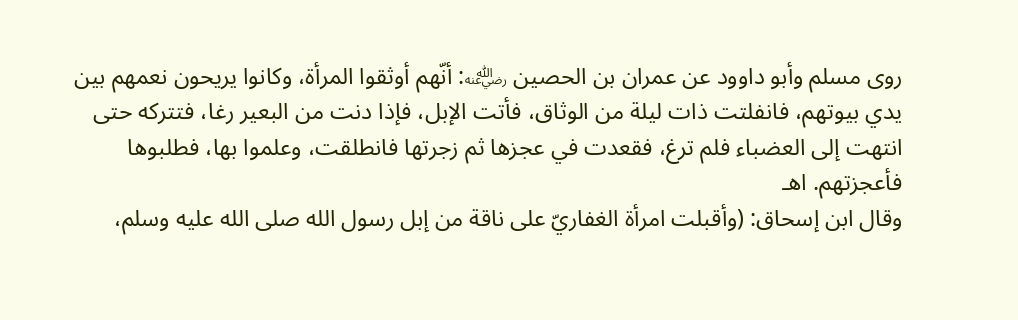روى مسلم وأبو داوود عن عمران بن الحصين ﵁: أنّهم أوثقوا المرأة، وكانوا يريحون نعمهم بين يدي بيوتهم، فانفلتت ذات ليلة من الوثاق، فأتت الإبل، فإذا دنت من البعير رغا، فتتركه حتى انتهت إلى العضباء فلم ترغ، فقعدت في عجزها ثم زجرتها فانطلقت، وعلموا بها، فطلبوها فأعجزتهم. اهـ
وقال ابن إسحاق: (وأقبلت امرأة الغفاريّ على ناقة من إبل رسول الله صلى الله عليه وسلم،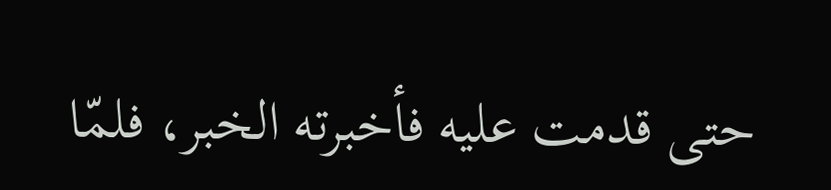حتى قدمت عليه فأخبرته الخبر، فلمّا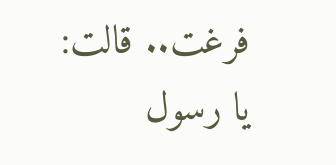فرغت.. قالت: يا رسول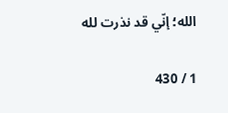الله؛ إنّي قد نذرت لله

1 / 430